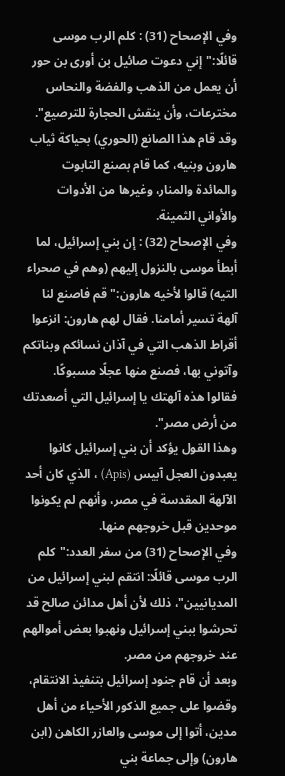وفي الإصحاح (31) : كلم الرب موسى قائلًا:"إني دعوت صائيل بن أورى بن حور أن يعمل من الذهب والفضة والنحاس مخترعات، وأن ينقش الحجارة للترصيع". وقد قام هذا الصانع (الحوري) بحياكة ثياب هارون وبنيه، كما قام بصنع التابوت والمائدة والمنار، وغيرها من الأدوات والأواني الثمينة.
وفي الإصحاح (32) : إن بني إسرائيل، لما أبطأ موسى بالنزول إليهم (وهم في صحراء التيه) قالوا لأخيه هارون:"قم فاصنع لنا آلهة تسير أمامنا. فقال لهم هارون: انزعوا أقراط الذهب التي في آذان نسائكم وبناتكم وآتوني بها، فصنع منها عجلًا مسبوكًا. فقالوا هذه آلهتك يا إسرائيل التي أصعدتك من أرض مصر".
وهذا القول يؤكد أن بني إسرائيل كانوا يعبدون العجل آبيس (Apis) ، الذي كان أحد الآلهة المقدسة في مصر، وأنهم لم يكونوا موحدين قبل خروجهم منها.
وفي الإصحاح (31) من سفر العدد:"كلم الرب موسى قائلًا: انتقم لبني إسرائيل من المديانيين"، ذلك لأن أهل مدائن صالح قد تحرشوا ببني إسرائيل ونهبوا بعض أموالهم عند خروجهم من مصر.
وبعد أن قام جنود إسرائيل بتنفيذ الانتقام، وقضوا على جميع الذكور الأحياء من أهل مدين، أتوا إلى موسى والعازر الكاهن (ابن هارون) وإلى جماعة بني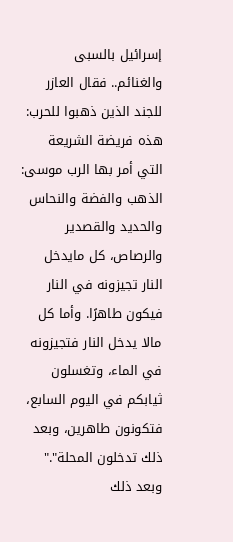إسرائيل بالسبى والغنائم.. فقال العازر للجند الذين ذهبوا للحرب: هذه فريضة الشريعة التي أمر بها الرب موسى: الذهب والفضة والنحاس والحديد والقصدير والرصاص، كل مايدخل النار تجيزونه في النار فيكون طاهرًا. وأما كل مالا يدخل النار فتجيزونه في الماء، وتغسلون ثيابكم في اليوم السابع، فتكونون طاهرين، وبعد ذلك تدخلون المحلة"."
وبعد ذلك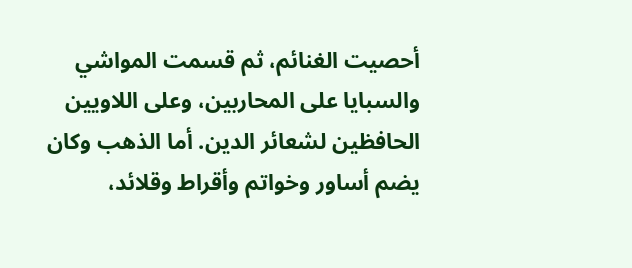أحصيت الغنائم، ثم قسمت المواشي والسبايا على المحاربين، وعلى اللاويين الحافظين لشعائر الدين. أما الذهب وكان يضم أساور وخواتم وأقراط وقلائد،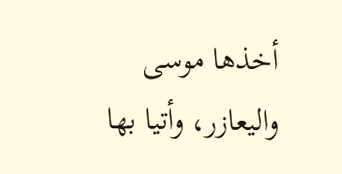أخذها موسى واليعازر، وأتيا بها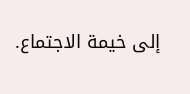إلى خيمة الاجتماع.